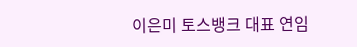이은미 토스뱅크 대표 연임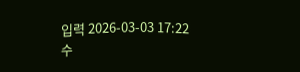입력 2026-03-03 17:22
수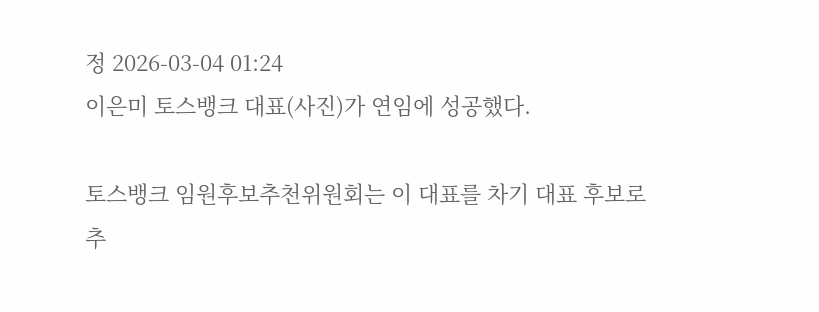정 2026-03-04 01:24
이은미 토스뱅크 대표(사진)가 연임에 성공했다.

토스뱅크 임원후보추천위원회는 이 대표를 차기 대표 후보로 추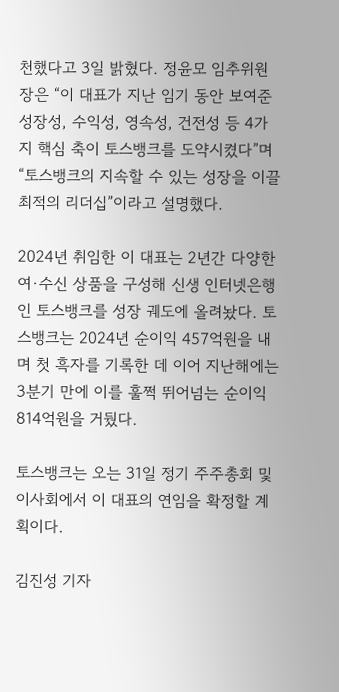천했다고 3일 밝혔다. 정윤모 임추위원장은 “이 대표가 지난 임기 동안 보여준 성장성, 수익성, 영속성, 건전성 등 4가지 핵심 축이 토스뱅크를 도약시켰다”며 “토스뱅크의 지속할 수 있는 성장을 이끌 최적의 리더십”이라고 설명했다.

2024년 취임한 이 대표는 2년간 다양한 여·수신 상품을 구성해 신생 인터넷은행인 토스뱅크를 성장 궤도에 올려놨다. 토스뱅크는 2024년 순이익 457억원을 내며 첫 흑자를 기록한 데 이어 지난해에는 3분기 만에 이를 훌쩍 뛰어넘는 순이익 814억원을 거뒀다.

토스뱅크는 오는 31일 정기 주주총회 및 이사회에서 이 대표의 연임을 확정할 계획이다.

김진성 기자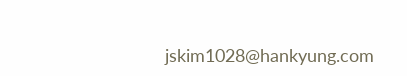jskim1028@hankyung.com